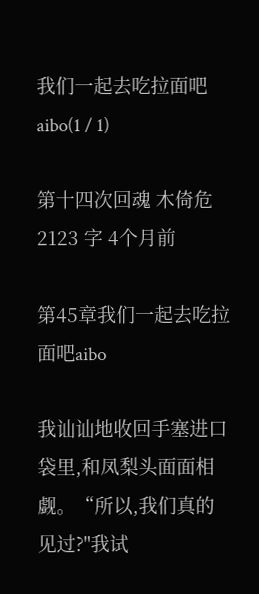我们一起去吃拉面吧aibo(1 / 1)

第十四次回魂 木倚危 2123 字 4个月前

第45章我们一起去吃拉面吧aibo

我讪讪地收回手塞进口袋里,和凤梨头面面相觑。“所以,我们真的见过?"我试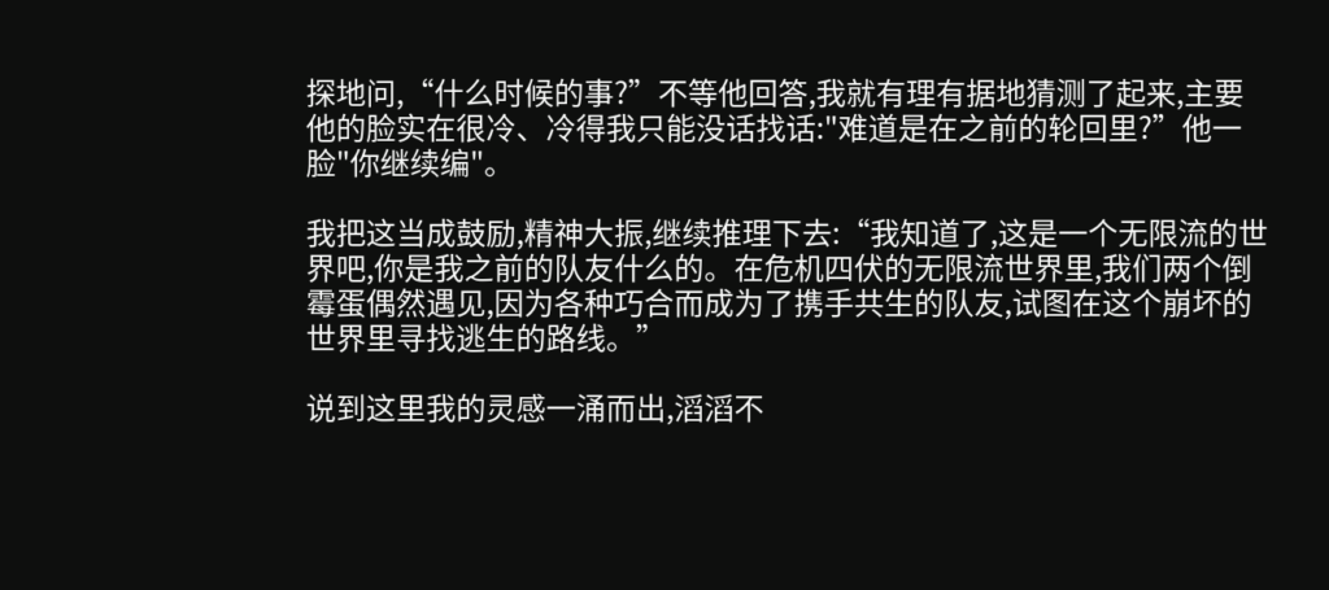探地问,“什么时候的事?”不等他回答,我就有理有据地猜测了起来,主要他的脸实在很冷、冷得我只能没话找话:"难道是在之前的轮回里?”他一脸"你继续编"。

我把这当成鼓励,精神大振,继续推理下去:“我知道了,这是一个无限流的世界吧,你是我之前的队友什么的。在危机四伏的无限流世界里,我们两个倒霉蛋偶然遇见,因为各种巧合而成为了携手共生的队友,试图在这个崩坏的世界里寻找逃生的路线。”

说到这里我的灵感一涌而出,滔滔不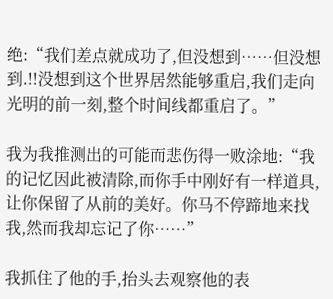绝:“我们差点就成功了,但没想到……但没想到.!!没想到这个世界居然能够重启,我们走向光明的前一刻,整个时间线都重启了。”

我为我推测出的可能而悲伤得一败涂地:“我的记忆因此被清除,而你手中刚好有一样道具,让你保留了从前的美好。你马不停蹄地来找我,然而我却忘记了你……”

我抓住了他的手,抬头去观察他的表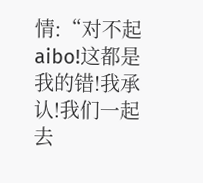情:“对不起aibo!这都是我的错!我承认!我们一起去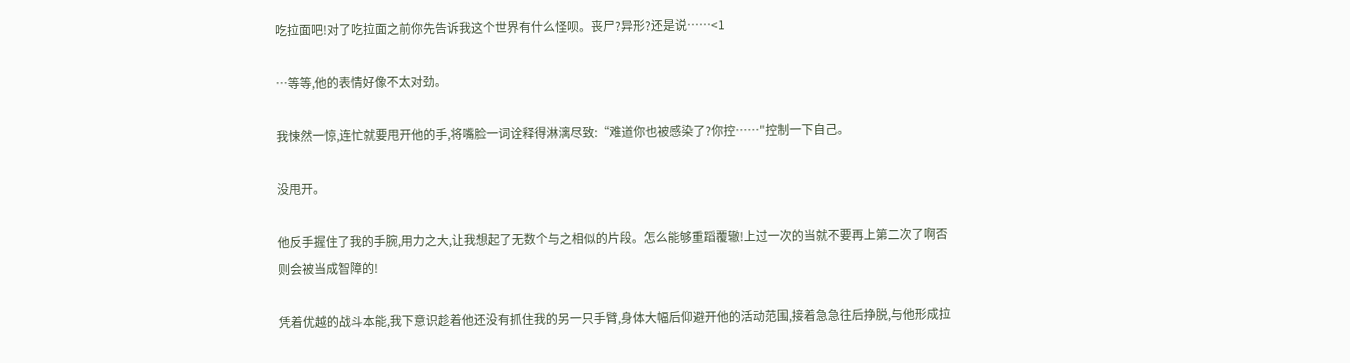吃拉面吧!对了吃拉面之前你先告诉我这个世界有什么怪呗。丧尸?异形?还是说……<1

…等等,他的表情好像不太对劲。

我悚然一惊,连忙就要甩开他的手,将嘴脸一词诠释得淋漓尽致:“难道你也被感染了?你控……"控制一下自己。

没甩开。

他反手握住了我的手腕,用力之大,让我想起了无数个与之相似的片段。怎么能够重蹈覆辙!上过一次的当就不要再上第二次了啊否则会被当成智障的!

凭着优越的战斗本能,我下意识趁着他还没有抓住我的另一只手臂,身体大幅后仰避开他的活动范围,接着急急往后挣脱,与他形成拉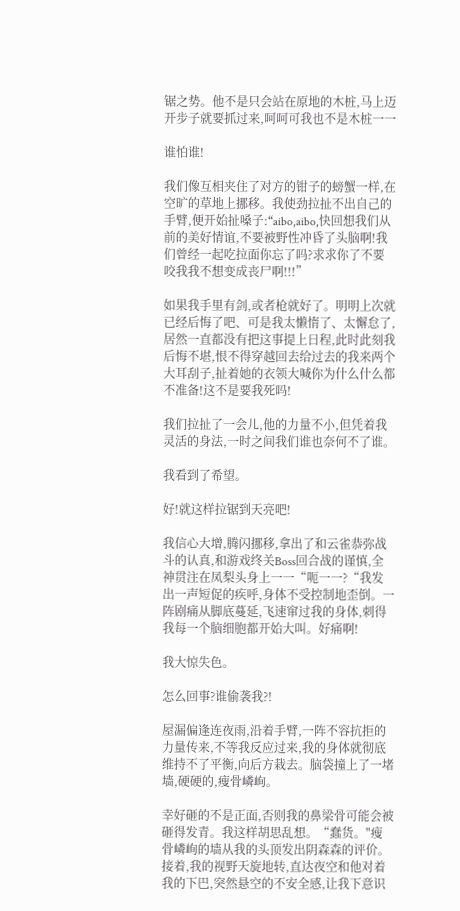锯之势。他不是只会站在原地的木桩,马上迈开步子就要抓过来,呵呵可我也不是木桩一一

谁怕谁!

我们像互相夹住了对方的钳子的螃蟹一样,在空旷的草地上挪移。我使劲拉扯不出自己的手臂,便开始扯嗓子:“aibo,aibo,快回想我们从前的美好情谊,不要被野性冲昏了头脑啊!我们曾经一起吃拉面你忘了吗?求求你了不要咬我我不想变成丧尸啊!!!”

如果我手里有剑,或者枪就好了。明明上次就已经后悔了吧、可是我太懒惰了、太懈怠了,居然一直都没有把这事提上日程,此时此刻我后悔不堪,恨不得穿越回去给过去的我来两个大耳刮子,扯着她的衣领大喊你为什么什么都不准备!这不是要我死吗!

我们拉扯了一会儿,他的力量不小,但凭着我灵活的身法,一时之间我们谁也奈何不了谁。

我看到了希望。

好!就这样拉锯到天亮吧!

我信心大增,腾闪挪移,拿出了和云雀恭弥战斗的认真,和游戏终关Boss回合战的谨慎,全神贯注在凤梨头身上一一“呃一一?“我发出一声短促的疾呼,身体不受控制地歪倒。一阵剧痛从脚底蔓延,飞速窜过我的身体,刺得我每一个脑细胞都开始大叫。好痛啊!

我大惊失色。

怎么回事?谁偷袭我?!

屋漏偏逢连夜雨,沿着手臂,一阵不容抗拒的力量传来,不等我反应过来,我的身体就彻底维持不了平衡,向后方栽去。脑袋撞上了一堵墙,硬硬的,瘦骨嶙峋。

幸好砸的不是正面,否则我的鼻梁骨可能会被砸得发青。我这样胡思乱想。“蠢货。"瘦骨嶙峋的墙从我的头顶发出阴森森的评价。接着,我的视野天旋地转,直达夜空和他对着我的下巴,突然悬空的不安全感,让我下意识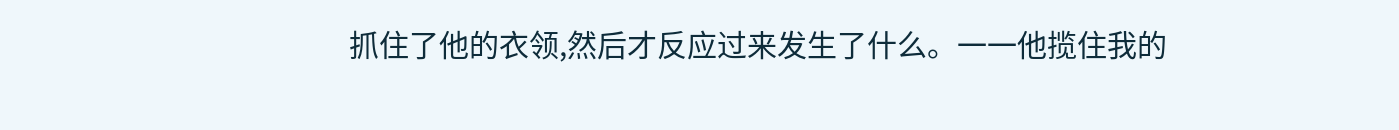抓住了他的衣领,然后才反应过来发生了什么。一一他揽住我的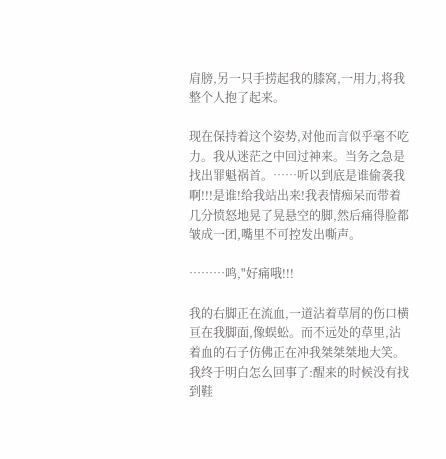肩膀,另一只手捞起我的膝窝,一用力,将我整个人抱了起来。

现在保持着这个姿势,对他而言似乎毫不吃力。我从迷茫之中回过神来。当务之急是找出罪魁祸首。……听以到底是谁偷袭我啊!!!是谁!给我站出来!我表情痴呆而带着几分愤怒地晃了晃悬空的脚,然后痛得脸都皱成一团,嘴里不可控发出嘶声。

………鸣,"好痛哦!!!

我的右脚正在流血,一道沾着草屑的伤口横亘在我脚面,像蜈蚣。而不远处的草里,沾着血的石子仿佛正在冲我桀桀桀地大笑。我终于明白怎么回事了:醒来的时候没有找到鞋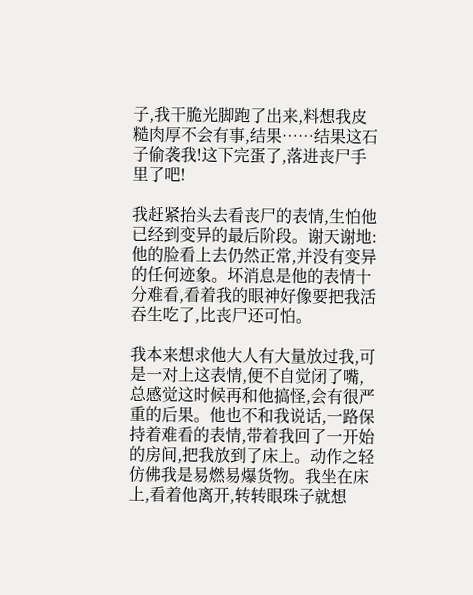子,我干脆光脚跑了出来,料想我皮糙肉厚不会有事,结果……结果这石子偷袭我!这下完蛋了,落进丧尸手里了吧!

我赶紧抬头去看丧尸的表情,生怕他已经到变异的最后阶段。谢天谢地:他的脸看上去仍然正常,并没有变异的任何迹象。坏消息是他的表情十分难看,看着我的眼神好像要把我活吞生吃了,比丧尸还可怕。

我本来想求他大人有大量放过我,可是一对上这表情,便不自觉闭了嘴,总感觉这时候再和他搞怪,会有很严重的后果。他也不和我说话,一路保持着难看的表情,带着我回了一开始的房间,把我放到了床上。动作之轻仿佛我是易燃易爆货物。我坐在床上,看着他离开,转转眼珠子就想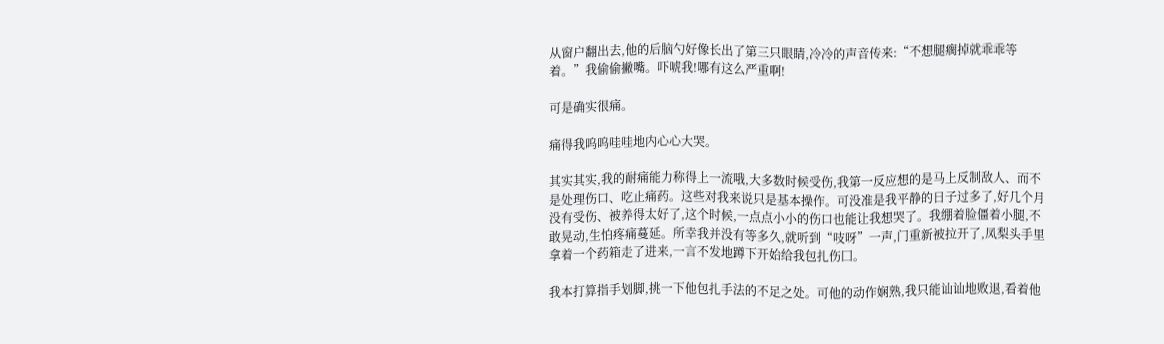从窗户翻出去,他的后脑勺好像长出了第三只眼睛,冷冷的声音传来:“不想腿瘸掉就乖乖等着。”我偷偷撇嘴。吓唬我!哪有这么严重啊!

可是确实很痛。

痛得我呜呜哇哇地内心心大哭。

其实其实,我的耐痛能力称得上一流哦,大多数时候受伤,我第一反应想的是马上反制敌人、而不是处理伤口、吃止痛药。这些对我来说只是基本操作。可没准是我平静的日子过多了,好几个月没有受伤、被养得太好了,这个时候,一点点小小的伤口也能让我想哭了。我绷着脸僵着小腿,不敢晃动,生怕疼痛蔓延。所幸我并没有等多久,就听到“吱呀”一声,门重新被拉开了,凤梨头手里拿着一个药箱走了进来,一言不发地蹲下开始给我包扎伤囗。

我本打算指手划脚,挑一下他包扎手法的不足之处。可他的动作娴熟,我只能讪讪地败退,看着他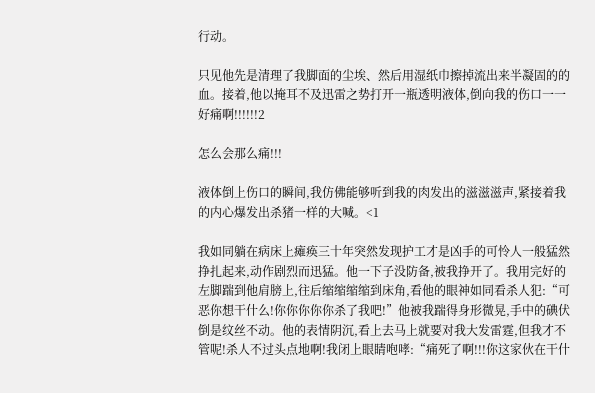行动。

只见他先是清理了我脚面的尘埃、然后用湿纸巾擦掉流出来半凝固的的血。接着,他以掩耳不及迅雷之势打开一瓶透明液体,倒向我的伤口一一好痛啊!!!!!!2

怎么会那么痛!!!

液体倒上伤口的瞬间,我仿佛能够听到我的肉发出的滋滋滋声,紧接着我的内心爆发出杀猪一样的大喊。<1

我如同躺在病床上瘫痪三十年突然发现护工才是凶手的可怜人一般猛然挣扎起来,动作剧烈而迅猛。他一下子没防备,被我挣开了。我用完好的左脚踹到他肩膀上,往后缩缩缩缩到床角,看他的眼神如同看杀人犯:“可恶你想干什么!你你你你你杀了我吧!”他被我踹得身形微晃,手中的碘伏倒是纹丝不动。他的表情阴沉,看上去马上就要对我大发雷霆,但我才不管呢!杀人不过头点地啊!我闭上眼睛咆哮:“痛死了啊!!!你这家伙在干什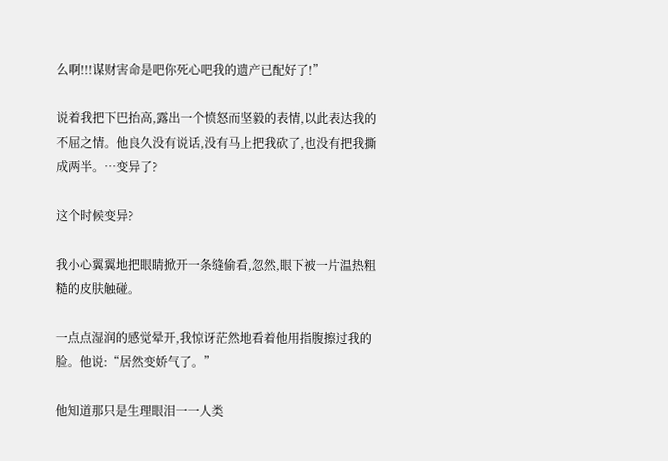么啊!!!谋财害命是吧你死心吧我的遗产已配好了!”

说着我把下巴抬高,露出一个愤怒而坚毅的表情,以此表达我的不屈之情。他良久没有说话,没有马上把我砍了,也没有把我撕成两半。…变异了?

这个时候变异?

我小心翼翼地把眼睛掀开一条缝偷看,忽然,眼下被一片温热粗糙的皮肤触碰。

一点点湿润的感觉晕开,我惊讶茫然地看着他用指腹擦过我的脸。他说:“居然变娇气了。”

他知道那只是生理眼泪一一人类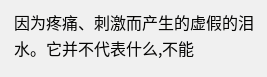因为疼痛、刺激而产生的虚假的泪水。它并不代表什么,不能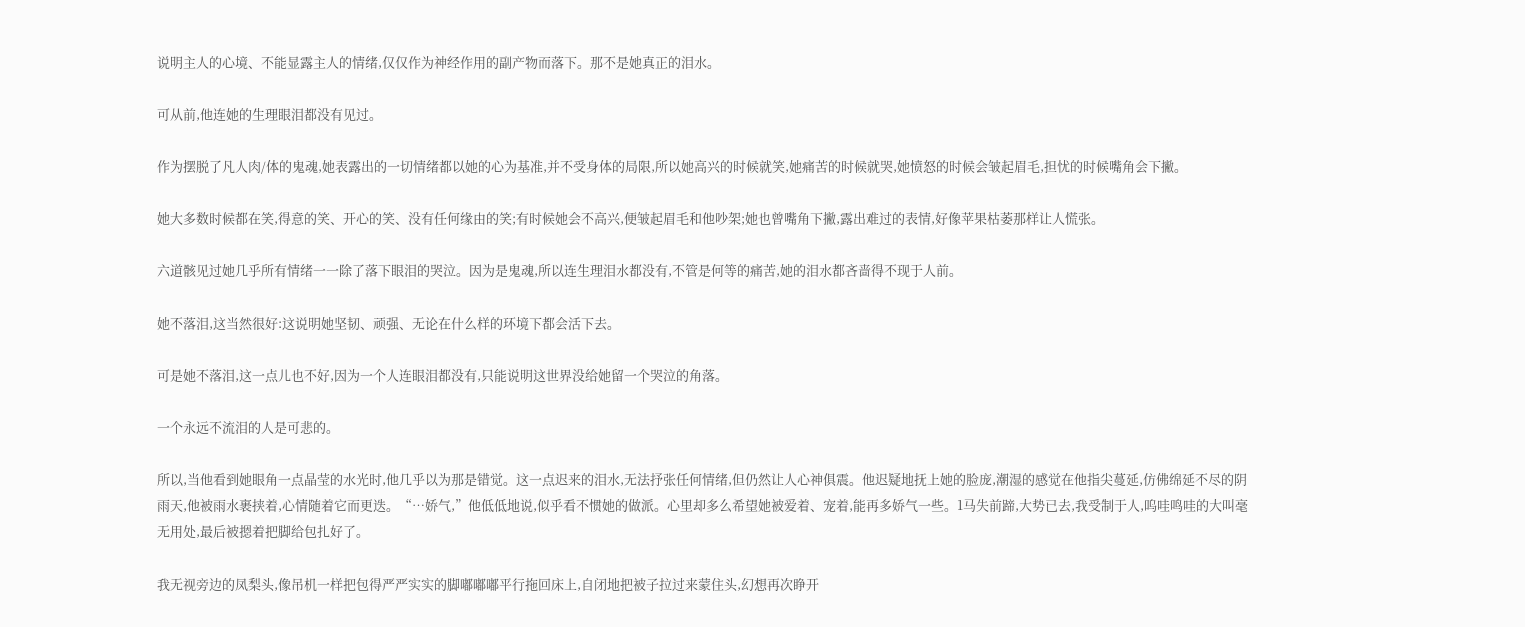说明主人的心境、不能显露主人的情绪,仅仅作为神经作用的副产物而落下。那不是她真正的泪水。

可从前,他连她的生理眼泪都没有见过。

作为摆脱了凡人肉/体的鬼魂,她表露出的一切情绪都以她的心为基准,并不受身体的局限,所以她高兴的时候就笑,她痛苦的时候就哭,她愤怒的时候会皱起眉毛,担忧的时候嘴角会下撇。

她大多数时候都在笑,得意的笑、开心的笑、没有任何缘由的笑;有时候她会不高兴,便皱起眉毛和他吵架;她也曾嘴角下撇,露出难过的表情,好像苹果枯萎那样让人慌张。

六道骸见过她几乎所有情绪一一除了落下眼泪的哭泣。因为是鬼魂,所以连生理泪水都没有,不管是何等的痛苦,她的泪水都吝啬得不现于人前。

她不落泪,这当然很好:这说明她坚韧、顽强、无论在什么样的环境下都会活下去。

可是她不落泪,这一点儿也不好,因为一个人连眼泪都没有,只能说明这世界没给她留一个哭泣的角落。

一个永远不流泪的人是可悲的。

所以,当他看到她眼角一点晶莹的水光时,他几乎以为那是错觉。这一点迟来的泪水,无法抒张任何情绪,但仍然让人心神俱震。他迟疑地抚上她的脸庞,潮湿的感觉在他指尖蔓延,仿佛绵延不尽的阴雨天,他被雨水裹挟着,心情随着它而更迭。“…娇气,”他低低地说,似乎看不惯她的做派。心里却多么希望她被爱着、宠着,能再多娇气一些。1马失前蹄,大势已去,我受制于人,呜哇鸣哇的大叫毫无用处,最后被摁着把脚给包扎好了。

我无视旁边的凤梨头,像吊机一样把包得严严实实的脚嘟嘟嘟平行拖回床上,自闭地把被子拉过来蒙住头,幻想再次睁开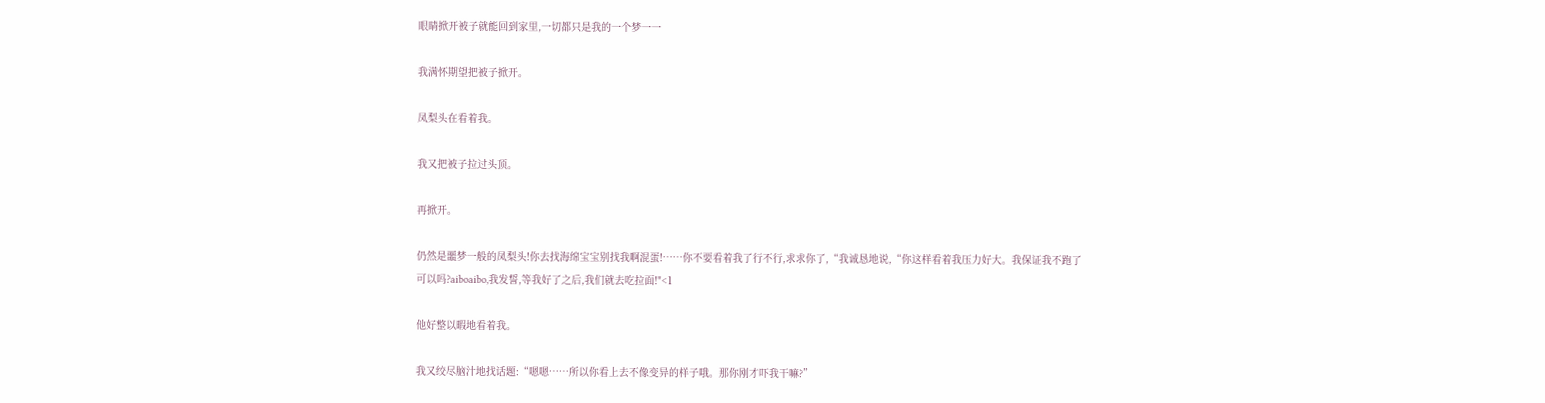眼睛掀开被子就能回到家里,一切都只是我的一个梦一一

我满怀期望把被子掀开。

凤梨头在看着我。

我又把被子拉过头顶。

再掀开。

仍然是噩梦一般的凤梨头!你去找海绵宝宝别找我啊混蛋!……你不要看着我了行不行,求求你了,“我诚恳地说,“你这样看着我压力好大。我保证我不跑了可以吗?aiboaibo,我发誓,等我好了之后,我们就去吃拉面!"<1

他好整以暇地看着我。

我又绞尽脑汁地找话题:“嗯嗯……所以你看上去不像变异的样子哦。那你刚才吓我干嘛?”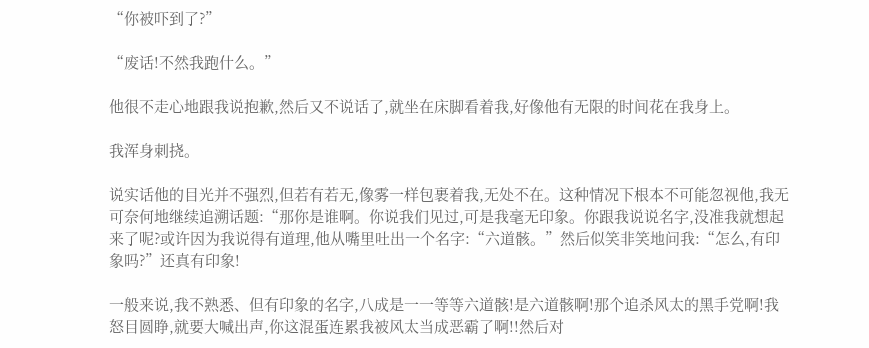“你被吓到了?”

“废话!不然我跑什么。”

他很不走心地跟我说抱歉,然后又不说话了,就坐在床脚看着我,好像他有无限的时间花在我身上。

我浑身刺挠。

说实话他的目光并不强烈,但若有若无,像雾一样包裹着我,无处不在。这种情况下根本不可能忽视他,我无可奈何地继续追溯话题:“那你是谁啊。你说我们见过,可是我毫无印象。你跟我说说名字,没准我就想起来了呢?或许因为我说得有道理,他从嘴里吐出一个名字:“六道骸。”然后似笑非笑地问我:“怎么,有印象吗?”还真有印象!

一般来说,我不熟悉、但有印象的名字,八成是一一等等六道骸!是六道骸啊!那个追杀风太的黑手党啊!我怒目圆睁,就要大喊出声,你这混蛋连累我被风太当成恶霸了啊!!然后对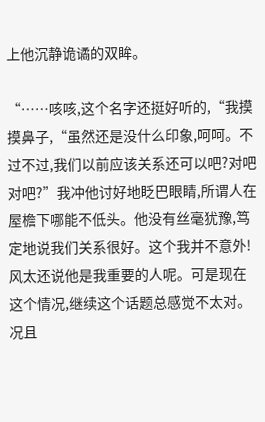上他沉静诡谲的双眸。

“……咳咳,这个名字还挺好听的,“我摸摸鼻子,“虽然还是没什么印象,呵呵。不过不过,我们以前应该关系还可以吧?对吧对吧?”我冲他讨好地眨巴眼睛,所谓人在屋檐下哪能不低头。他没有丝毫犹豫,笃定地说我们关系很好。这个我并不意外!风太还说他是我重要的人呢。可是现在这个情况,继续这个话题总感觉不太对。况且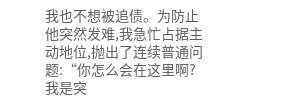我也不想被追债。为防止他突然发难,我急忙占据主动地位,抛出了连续普通问题:“你怎么会在这里啊?我是突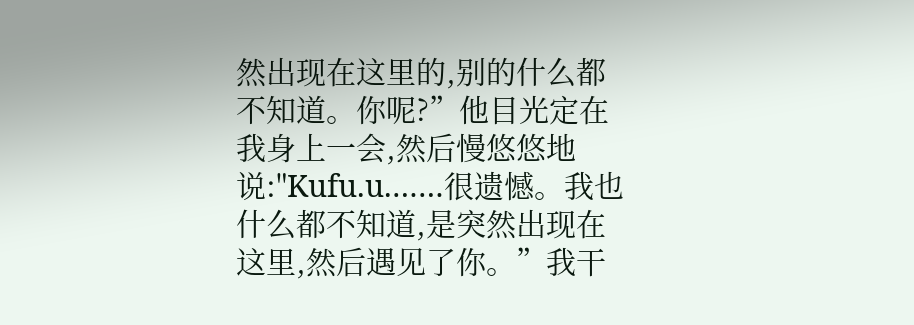然出现在这里的,别的什么都不知道。你呢?”他目光定在我身上一会,然后慢悠悠地说:"Kufu.u.……很遗憾。我也什么都不知道,是突然出现在这里,然后遇见了你。”我干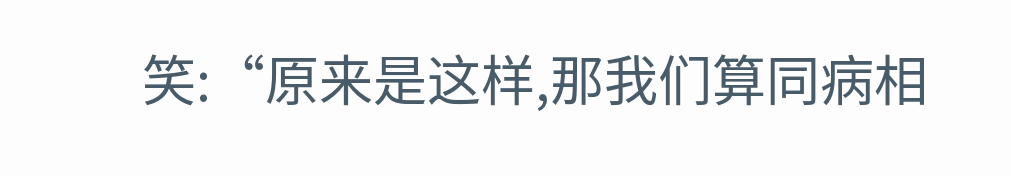笑:“原来是这样,那我们算同病相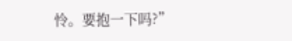怜。要抱一下吗?”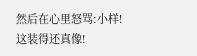然后在心里怒骂:小样!这装得还真像!